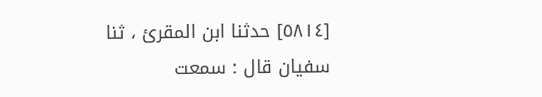[٥٨١٤] حدثنا ابن المقرئ ، ثنا سفيان قال : سمعت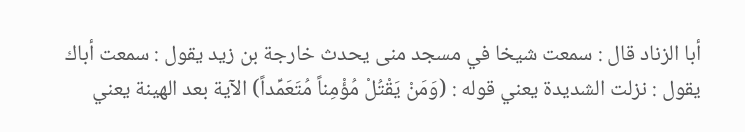أبا الزناد قال : سمعت شيخا في مسجد منى يحدث خارجة بن زيد يقول : سمعت أباك يقول : نزلت الشديدة يعني قوله : (وَمَنْ يَقْتُلْ مُؤْمِناً مُتَعَمِّداً) الآية بعد الهينة يعني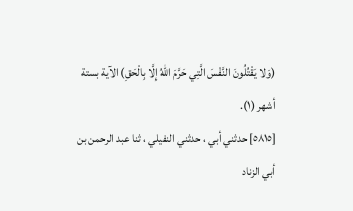(وَلا يَقْتُلُونَ النَّفْسَ الَّتِي حَرَّمَ اللهُ إِلَّا بِالْحَقِ) الآية بستة أشهر (١).
[٥٨١٥] حدثني أبي ، حدثني النفيلي ، ثنا عبد الرحمن بن أبي الزناد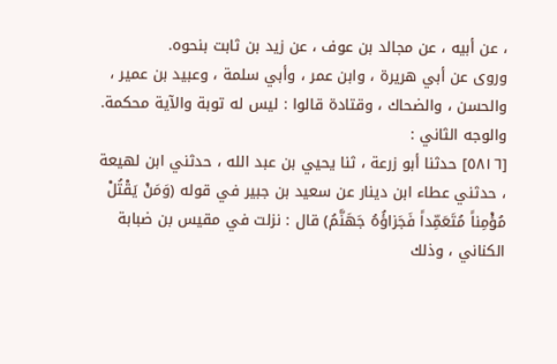، عن أبيه ، عن مجالد بن عوف ، عن زيد بن ثابت بنحوه.
وروى عن أبي هريرة ، وابن عمر ، وأبي سلمة ، وعبيد بن عمير ، والحسن ، والضحاك ، وقتادة قالوا : ليس له توبة والآية محكمة.
والوجه الثاني :
[٥٨١٦] حدثنا أبو زرعة ، ثنا يحيي بن عبد الله ، حدثني ابن لهيعة ، حدثني عطاء ابن دينار عن سعيد بن جبير في قوله (وَمَنْ يَقْتُلْ مُؤْمِناً مُتَعَمِّداً فَجَزاؤُهُ جَهَنَّمُ) قال : نزلت في مقيس بن ضبابة الكناني ، وذلك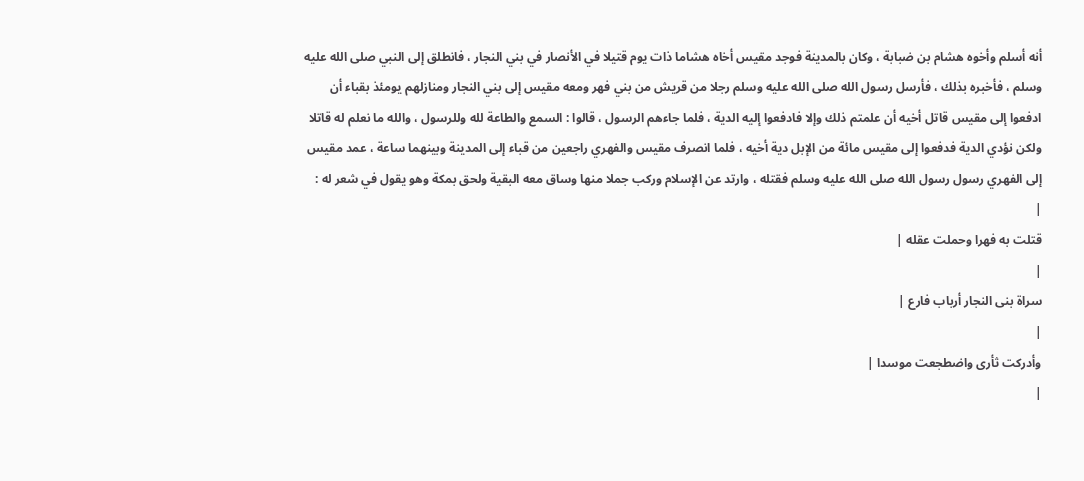أنه أسلم وأخوه هشام بن ضبابة ، وكان بالمدينة فوجد مقيس أخاه هشاما ذات يوم قتيلا في الأنصار في بني النجار ، فانطلق إلى النبي صلى الله عليه وسلم ، فأخبره بذلك ، فأرسل رسول الله صلى الله عليه وسلم رجلا من قريش من بني فهر ومعه مقيس إلى بني النجار ومنازلهم يومئذ بقباء أن ادفعوا إلى مقيس قاتل أخيه أن علمتم ذلك وإلا فادفعوا إليه الدية ، فلما جاءهم الرسول ، قالوا : السمع والطاعة لله وللرسول ، والله ما نعلم له قاتلا ولكن نؤدي الدية فدفعوا إلى مقيس مائة من الإبل دية أخيه ، فلما انصرف مقيس والفهري راجعين من قباء إلى المدينة وبينهما ساعة ، عمد مقيس إلى الفهري رسول رسول الله صلى الله عليه وسلم فقتله ، وارتد عن الإسلام وركب جملا منها وساق معه البقية ولحق بمكة وهو يقول في شعر له :
|
قتلت به فهرا وحملت عقله |
|
سراة بنى النجار أرباب فارع |
|
وأدركت ثأرى واضطجعت موسدا |
|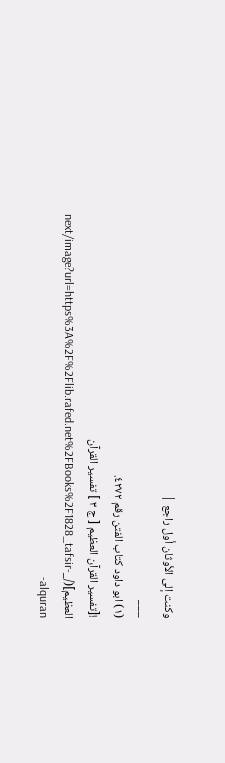وكنت إلى الأوثان أول راجع |
___
(١) ابو داود كتاب الفتن رقم ٤٢٧٢.
![تفسير القرآن العظيم [ ج ٣ ] تفسير القرآن العظيم](/_next/image?url=https%3A%2F%2Flib.rafed.net%2FBooks%2F1828_tafsir-alquran-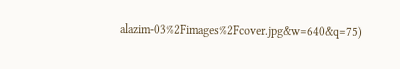alazim-03%2Fimages%2Fcover.jpg&w=640&q=75)